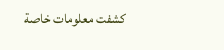كشفت معلومات خاصة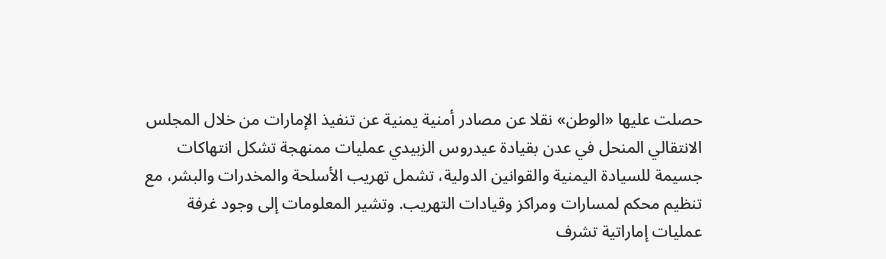حصلت عليها «الوطن» نقلا عن مصادر أمنية يمنية عن تنفيذ الإمارات من خلال المجلس الانتقالي المنحل في عدن بقيادة عيدروس الزبيدي عمليات ممنهجة تشكل انتهاكات جسيمة للسيادة اليمنية والقوانين الدولية، تشمل تهريب الأسلحة والمخدرات والبشر، مع تنظيم محكم لمسارات ومراكز وقيادات التهريب. وتشير المعلومات إلى وجود غرفة عمليات إماراتية تشرف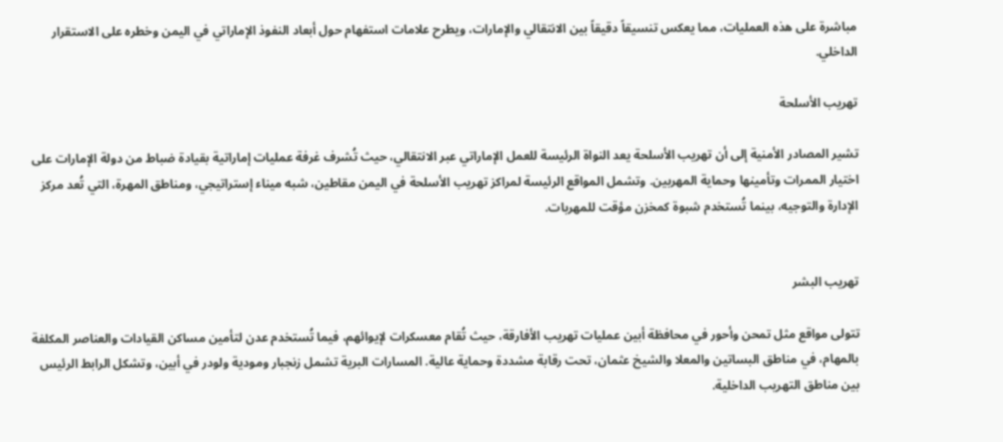مباشرة على هذه العمليات، مما يعكس تنسيقاً دقيقاً بين الانتقالي والإمارات، ويطرح علامات استفهام حول أبعاد النفوذ الإماراتي في اليمن وخطره على الاستقرار الداخلي.

تهريب الأسلحة

تشير المصادر الأمنية إلى أن تهريب الأسلحة يعد النواة الرئيسة للعمل الإماراتي عبر الانتقالي، حيث تُشرف غرفة عمليات إماراتية بقيادة ضباط من دولة الإمارات على اختيار الممرات وتأمينها وحماية المهربين. وتشمل المواقع الرئيسة لمراكز تهريب الأسلحة في اليمن مقاطين، شبه ميناء إستراتيجي، ومناطق المهرة، التي تُعد مركز الإدارة والتوجيه، بينما تُستخدم شبوة كمخزن مؤقت للمهربات.


تهريب البشر

تتولى مواقع مثل تمحن وأحور في محافظة أبين عمليات تهريب الأفارقة، حيث تُقام معسكرات لإيوائهم، فيما تُستخدم عدن لتأمين مساكن القيادات والعناصر المكلفة بالمهام، في مناطق البساتين والمعلا والشيخ عثمان، تحت رقابة مشددة وحماية عالية. المسارات البرية تشمل زنجبار ومودية ولودر في أبين، وتشكل الرابط الرئيس بين مناطق التهريب الداخلية.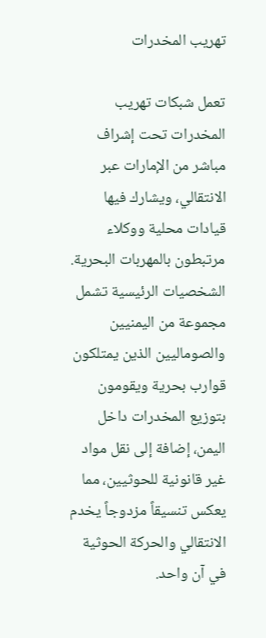تهريب المخدرات

تعمل شبكات تهريب المخدرات تحت إشراف مباشر من الإمارات عبر الانتقالي، ويشارك فيها قيادات محلية ووكلاء مرتبطون بالمهربات البحرية. الشخصيات الرئيسية تشمل مجموعة من اليمنيين والصوماليين الذين يمتلكون قوارب بحرية ويقومون بتوزيع المخدرات داخل اليمن، إضافة إلى نقل مواد غير قانونية للحوثيين، مما يعكس تنسيقاً مزدوجاً يخدم الانتقالي والحركة الحوثية في آن واحد.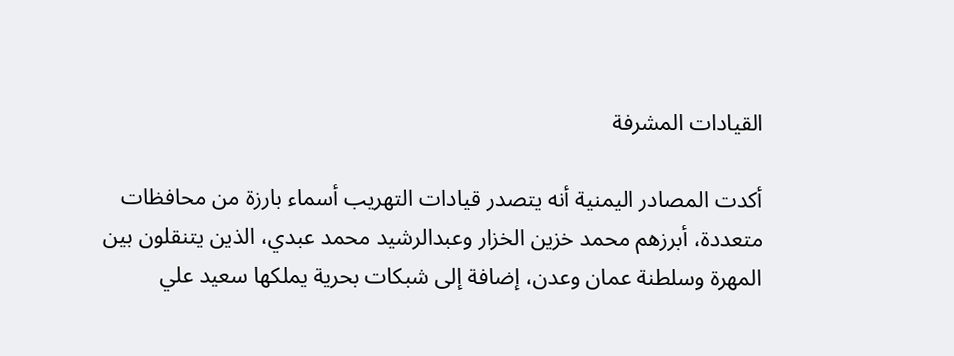القيادات المشرفة

أكدت المصادر اليمنية أنه يتصدر قيادات التهريب أسماء بارزة من محافظات متعددة، أبرزهم محمد خزين الخزار وعبدالرشيد محمد عبدي، الذين يتنقلون بين المهرة وسلطنة عمان وعدن، إضافة إلى شبكات بحرية يملكها سعيد علي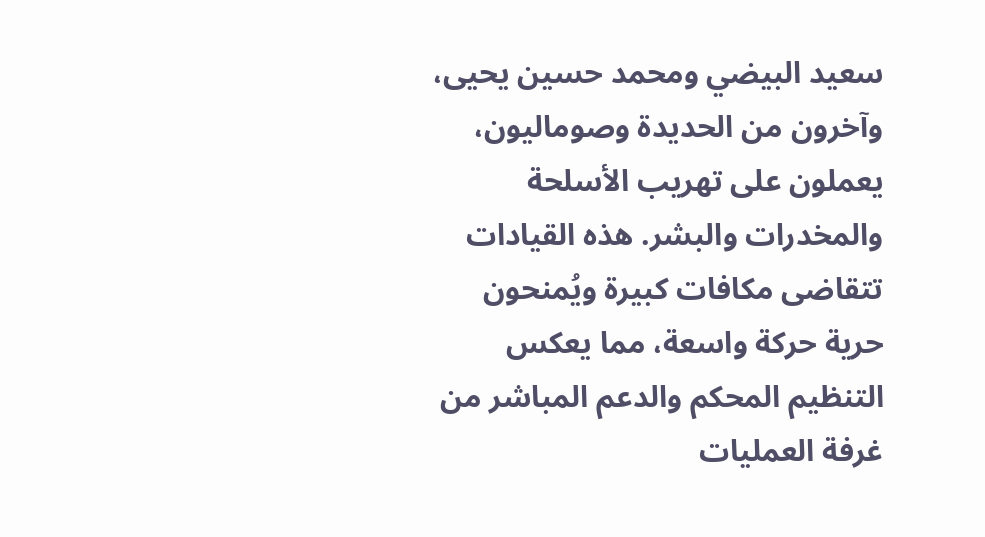سعيد البيضي ومحمد حسين يحيى، وآخرون من الحديدة وصوماليون، يعملون على تهريب الأسلحة والمخدرات والبشر. هذه القيادات تتقاضى مكافات كبيرة ويُمنحون حرية حركة واسعة، مما يعكس التنظيم المحكم والدعم المباشر من غرفة العمليات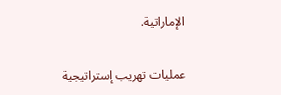الإماراتية.

عمليات تهريب إستراتيجية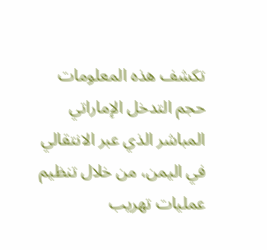تكشف هذه المعلومات حجم التدخل الإماراتي المباشر الذي عبر الانتقالي في اليمن، من خلال تنظيم عمليات تهريب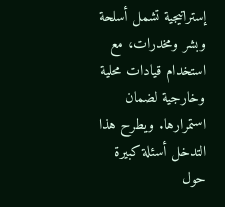إستراتيجية تشمل أسلحة وبشر ومخدرات، مع استخدام قيادات محلية وخارجية لضمان استمرارها. ويطرح هذا التدخل أسئلة كبيرة حول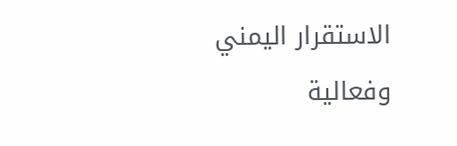الاستقرار اليمني وفعالية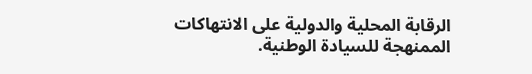الرقابة المحلية والدولية على الانتهاكات الممنهجة للسيادة الوطنية.